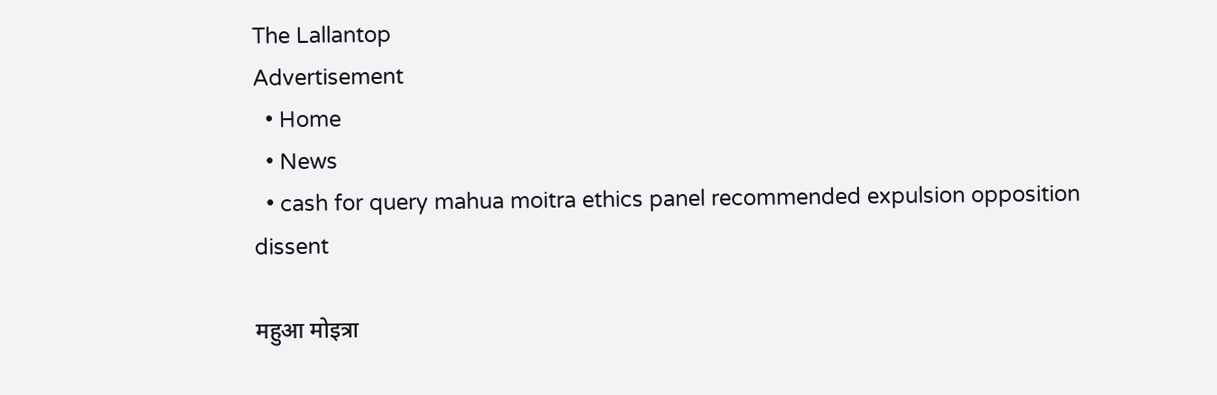The Lallantop
Advertisement
  • Home
  • News
  • cash for query mahua moitra ethics panel recommended expulsion opposition dissent

महुआ मोइत्रा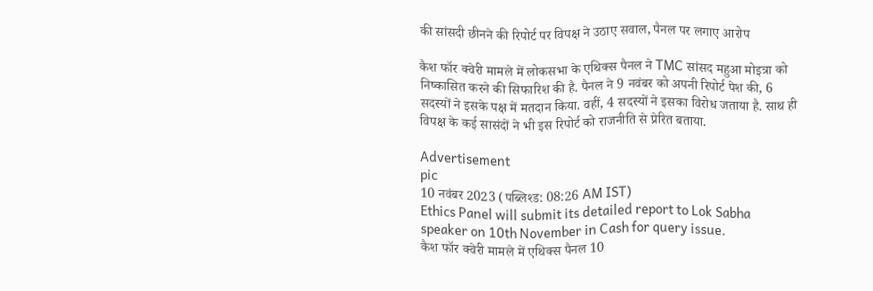की सांसदी छीनने की रिपोर्ट पर विपक्ष ने उठाए सवाल, पैनल पर लगाए आरोप

कैश फॉर क्वेरी मामले में लोकसभा के एथिक्स पैनल ने TMC सांसद महुआ मोइत्रा को निष्कासित करने की सिफारिश की है. पैनल ने 9 नवंबर को अपनी रिपोर्ट पेश की, 6 सदस्यों ने इसके पक्ष में मतदान किया. वहीं, 4 सदस्यों ने इसका विरोध जताया है. साथ ही विपक्ष के कई सासंदों ने भी इस रिपोर्ट को राजनीति से प्रेरित बताया.

Advertisement
pic
10 नवंबर 2023 (पब्लिश्ड: 08:26 AM IST)
Ethics Panel will submit its detailed report to Lok Sabha speaker on 10th November in Cash for query issue.
कैश फॉर क्वेरी मामले में एथिक्स पैनल 10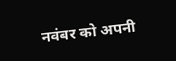नवंबर को अपनी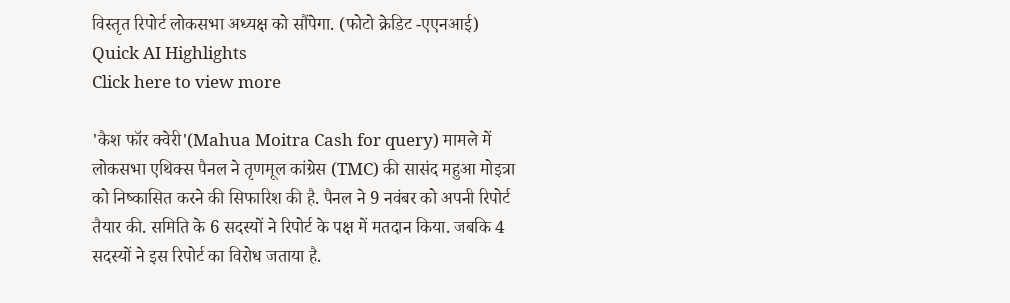विस्तृत रिपोर्ट लोकसभा अध्यक्ष को सौंपेगा. (फोटो क्रेडिट -एएनआई)
Quick AI Highlights
Click here to view more

'कैश फॉर क्वेरी'(Mahua Moitra Cash for query) मामले में लोकसभा एथिक्स पैनल ने तृणमूल कांग्रेस (TMC) की सासंद महुआ मोइत्रा को निष्कासित करने की सिफारिश की है. पैनल ने 9 नवंबर को अपनी रिपोर्ट तैयार की. समिति के 6 सदस्यों ने रिपोर्ट के पक्ष में मतदान किया. जबकि 4 सदस्यों ने इस रिपोर्ट का विरोध जताया है.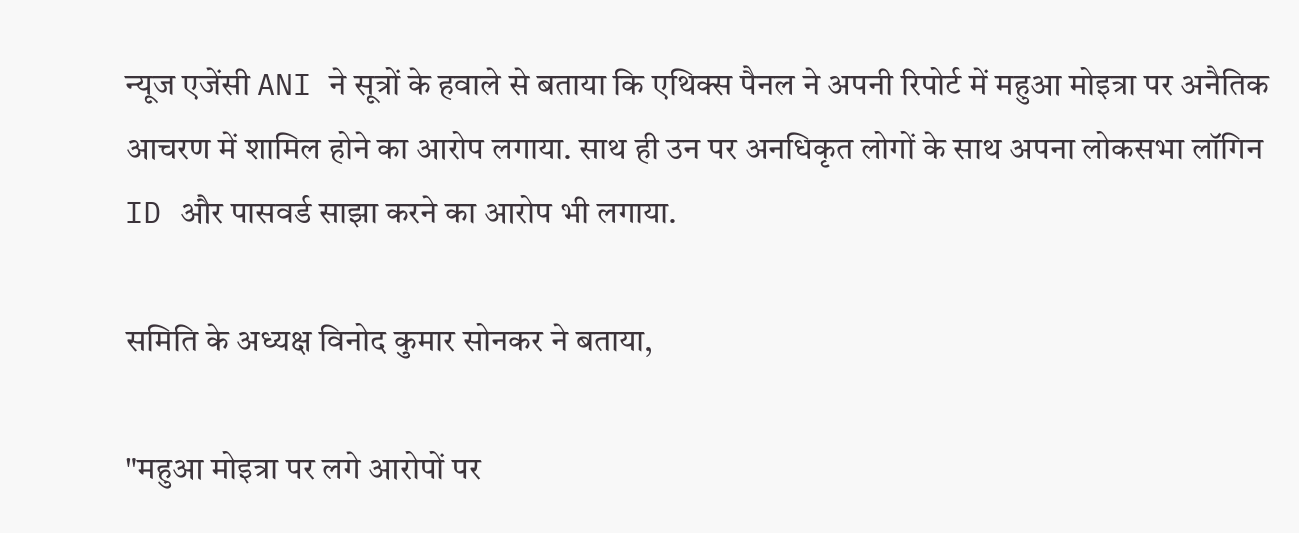न्यूज एजेंसी ANI ने सूत्रों के हवाले से बताया कि एथिक्स पैनल ने अपनी रिपोर्ट में महुआ मोइत्रा पर अनैतिक आचरण में शामिल होने का आरोप लगाया. साथ ही उन पर अनधिकृत लोगों के साथ अपना लोकसभा लॉगिन ID और पासवर्ड साझा करने का आरोप भी लगाया.

समिति के अध्यक्ष विनोद कुमार सोनकर ने बताया,

"महुआ मोइत्रा पर लगे आरोपों पर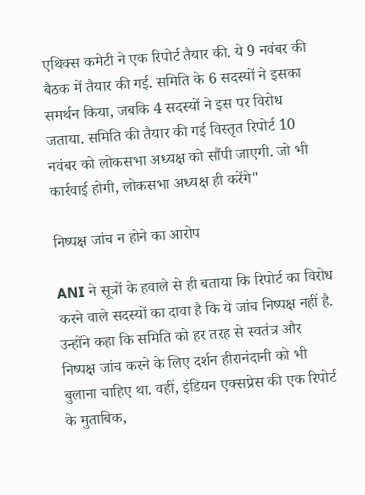एथिक्स कमेटी ने एक रिपोर्ट तैयार की. ये 9 नवंबर की बैठक में तैयार की गई. समिति के 6 सदस्यों ने इसका समर्थन किया, जबकि 4 सदस्यों ने इस पर विरोध जताया. समिति की तैयार की गई विस्तृत रिपोर्ट 10 नवंबर को लोकसभा अध्यक्ष को सौंपी जाएगी. जो भी कार्रवाई होगी, लोकसभा अध्यक्ष ही करेंगे"

निष्पक्ष जांच न होने का आरोप

ANI ने सूत्रों के हवाले से ही बताया कि रिपोर्ट का विरोध करने वाले सदस्यों का दावा है कि ये जांच निष्पक्ष नहीं है. उन्होंने कहा कि समिति को हर तरह से स्वतंत्र और निष्पक्ष जांच करने के लिए दर्शन हीरानंदानी को भी बुलाना चाहिए था. वहीं, इंडियन एक्सप्रेस की एक रिपोर्ट के मुताबिक,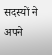सदस्यों ने अपने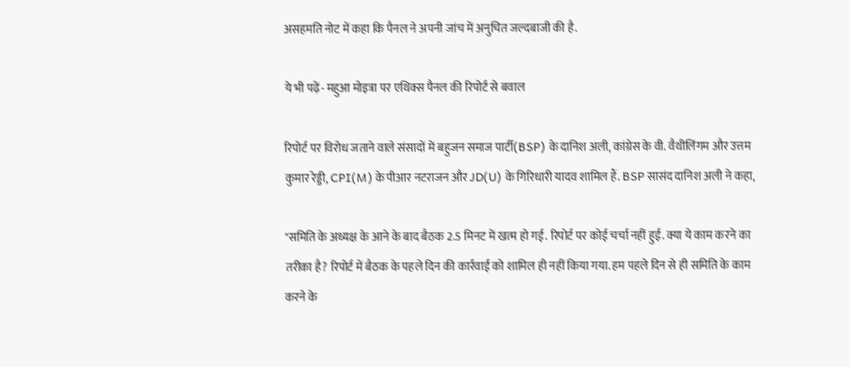असहमति नोट में कहा कि पैनल ने अपनी जांच में अनुचित जल्दबाजी की है.

ये भी पढ़ें- महुआ मोइत्रा पर एथिक्स पैनल की रिपोर्ट से बवाल

रिपोर्ट पर विरोध जताने वाले संसादों में बहुजन समाज पार्टी(BSP) के दानिश अली, कांग्रेस के वी. वैथीलिंगम और उत्तम कुमार रेड्डी, CPI(M) के पीआर नटराजन और JD(U) के गिरिधारी यादव शामिल हैं. BSP सासंद दानिश अली ने कहा,

"समिति के अध्यक्ष के आने के बाद बैठक 2.5 मिनट में खत्म हो गई. रिपोर्ट पर कोई चर्चा नहीं हुई. क्या ये काम करने का तरीका है? रिपोर्ट में बैठक के पहले दिन की कार्रवाई को शामिल ही नहीं किया गया. हम पहले दिन से ही समिति के काम करने के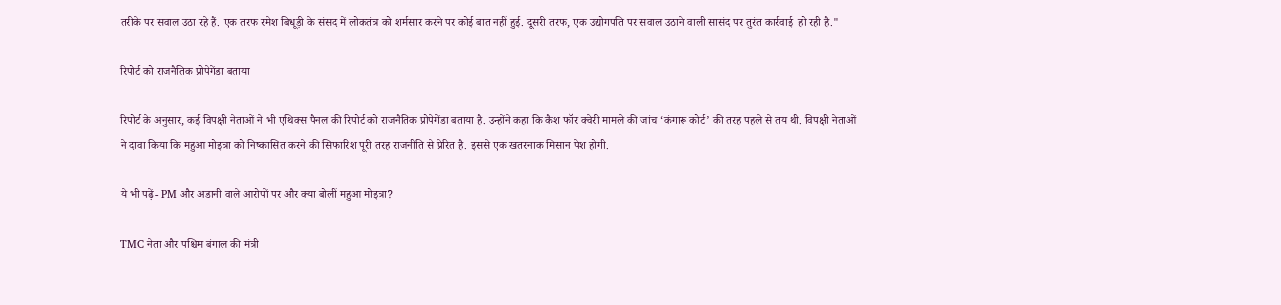तरीके पर सवाल उठा रहे हैं. एक तरफ रमेश बिधूड़ी के संसद में लोकतंत्र को शर्मसार करने पर कोई बात नहीं हुई. दूसरी तरफ, एक उद्योगपति पर सवाल उठाने वाली सासंद पर तुरंत कार्रवाई  हो रही है."

रिपोर्ट को राजनैतिक प्रोपेगेंडा बताया

रिपोर्ट के अनुसार, कई विपक्षी नेताओं ने भी एथिक्स पैनल की रिपोर्ट को राजनैतिक प्रोपेगेंडा बताया है. उन्होंने कहा कि कैश फॉर क्वेरी मामले की जांच ‘कंगारू कोर्ट’ की तरह पहले से तय थी. विपक्षी नेताओं ने दावा किया कि महुआ मोइत्रा को निष्कासित करने की सिफारिश पूरी तरह राजनीति से प्रेरित है. इससे एक खतरनाक मिसान पेश होगी.

ये भी पढ़ें- PM और अडानी वाले आरोपों पर और क्या बोलीं महुआ मोइत्रा?

TMC नेता और पश्चिम बंगाल की मंत्री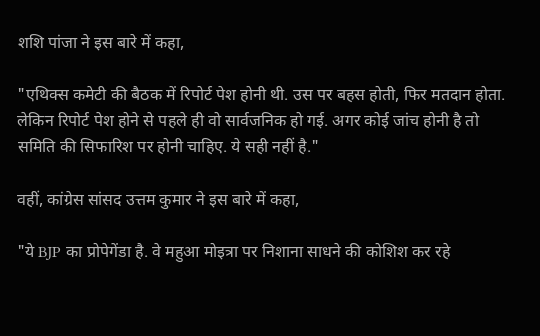शशि पांजा ने इस बारे में कहा,

"एथिक्स कमेटी की बैठक में रिपोर्ट पेश होनी थी. उस पर बहस होती, फिर मतदान होता. लेकिन रिपोर्ट पेश होने से पहले ही वो सार्वजनिक हो गई. अगर कोई जांच होनी है तो समिति की सिफारिश पर होनी चाहिए. ये सही नहीं है."

वहीं, कांग्रेस सांसद उत्तम कुमार ने इस बारे में कहा,

"ये BJP का प्रोपेगेंडा है. वे महुआ मोइत्रा पर निशाना साधने की कोशिश कर रहे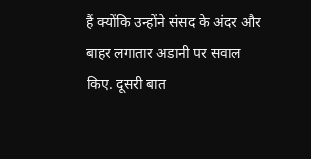हैं क्योंकि उन्होंने संसद के अंदर और बाहर लगातार अडानी पर सवाल किए. दूसरी बात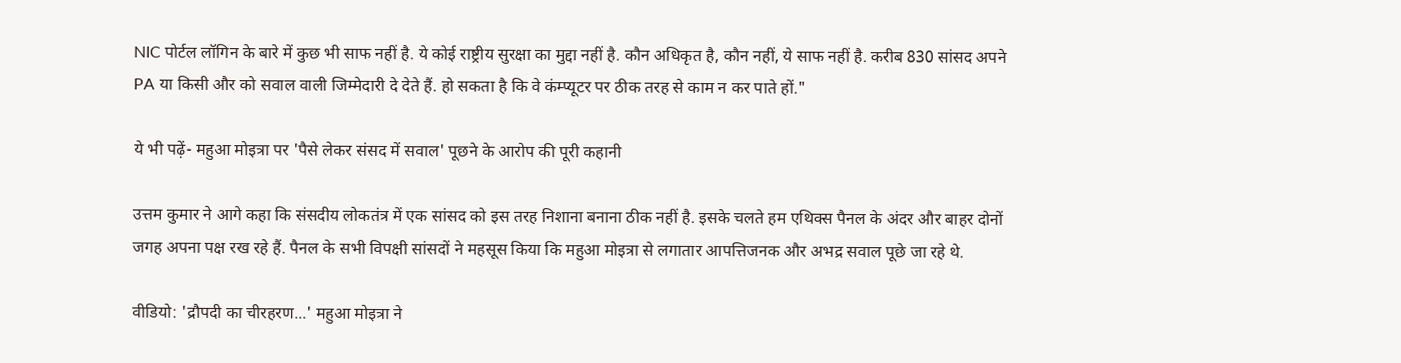NIC पोर्टल लॉगिन के बारे में कुछ भी साफ नहीं है. ये कोई राष्ट्रीय सुरक्षा का मुद्दा नहीं है. कौन अधिकृत है, कौन नहीं, ये साफ नहीं है. करीब 830 सांसद अपने PA या किसी और को सवाल वाली जिम्मेदारी दे देते हैं. हो सकता है कि वे कंम्प्यूटर पर ठीक तरह से काम न कर पाते हों."

ये भी पढ़ें- महुआ मोइत्रा पर 'पैसे लेकर संसद में सवाल' पूछने के आरोप की पूरी कहानी

उत्तम कुमार ने आगे कहा कि संसदीय लोकतंत्र में एक सांसद को इस तरह निशाना बनाना ठीक नहीं है. इसके चलते हम एथिक्स पैनल के अंदर और बाहर दोनों जगह अपना पक्ष रख रहे हैं. पैनल के सभी विपक्षी सांसदों ने महसूस किया कि महुआ मोइत्रा से लगातार आपत्तिजनक और अभद्र सवाल पूछे जा रहे थे.

वीडियो: 'द्रौपदी का चीरहरण...' महुआ मोइत्रा ने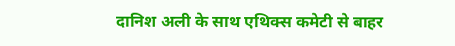दानिश अली के साथ एथिक्स कमेटी से बाहर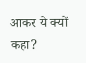आकर ये क्यों कहा?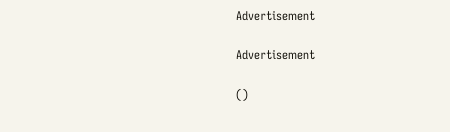Advertisement

Advertisement

()